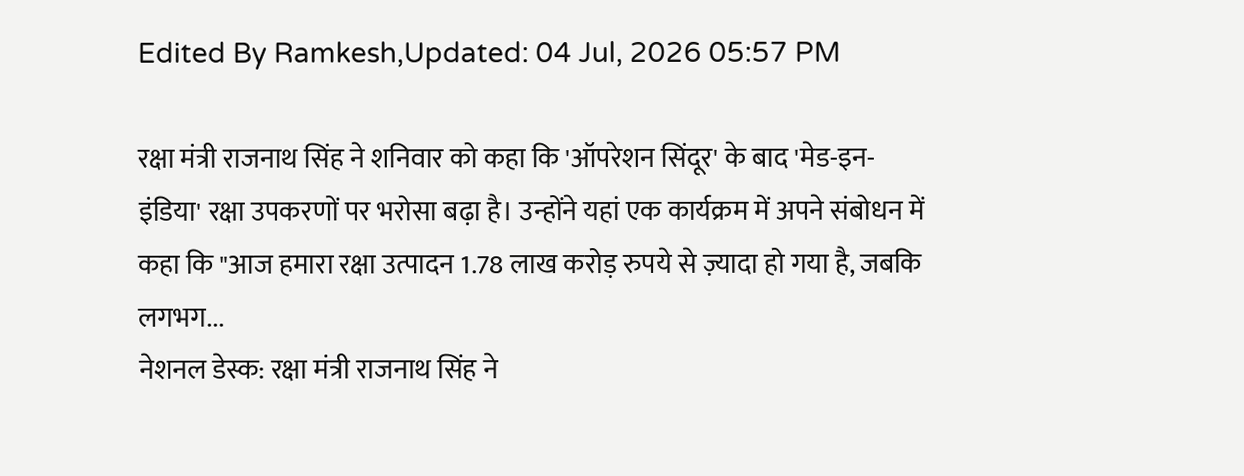Edited By Ramkesh,Updated: 04 Jul, 2026 05:57 PM

रक्षा मंत्री राजनाथ सिंह ने शनिवार को कहा कि 'ऑपरेशन सिंदूर' के बाद 'मेड-इन-इंडिया' रक्षा उपकरणों पर भरोसा बढ़ा है। उन्होंने यहां एक कार्यक्रम में अपने संबोधन में कहा कि "आज हमारा रक्षा उत्पादन 1.78 लाख करोड़ रुपये से ज़्यादा हो गया है, जबकि लगभग...
नेशनल डेस्क: रक्षा मंत्री राजनाथ सिंह ने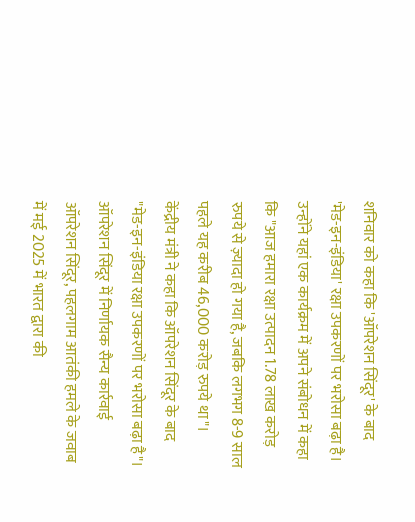शनिवार को कहा कि 'ऑपरेशन सिंदूर' के बाद 'मेड-इन-इंडिया' रक्षा उपकरणों पर भरोसा बढ़ा है। उन्होंने यहां एक कार्यक्रम में अपने संबोधन में कहा कि "आज हमारा रक्षा उत्पादन 1.78 लाख करोड़ रुपये से ज़्यादा हो गया है, जबकि लगभग 8-9 साल पहले यह करीब 46,000 करोड़ रुपये था"। केंद्रीय मंत्री ने कहा कि ऑपरेशन सिंदूर के बाद "मेड-इन-इंडिया रक्षा उपकरणों पर भरोसा बढ़ा है"।
ऑपरेशन सिंदूर में निर्णायक सैन्य कार्रवाई
ऑपरेशन सिंदूर, पहलगाम आतंकी हमले के जवाब में मई 2025 में भारत द्वारा की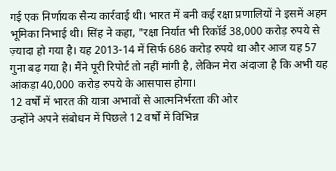गई एक निर्णायक सैन्य कार्रवाई थी। भारत में बनी कई रक्षा प्रणालियों ने इसमें अहम भूमिका निभाई थी। सिंह ने कहा, "रक्षा निर्यात भी रिकॉर्ड 38,000 करोड़ रुपये से ज़्यादा हो गया है। यह 2013-14 में सिर्फ 686 करोड़ रुपये था और आज यह 57 गुना बढ़ गया है। मैंने पूरी रिपोर्ट तो नहीं मांगी है, लेकिन मेरा अंदाजा है कि अभी यह आंकड़ा 40,000 करोड़ रुपये के आसपास होगा।
12 वर्षों में भारत की यात्रा अभावों से आत्मनिर्भरता की ओर
उन्होंने अपने संबोधन में पिछले 12 वर्षों में विभिन्न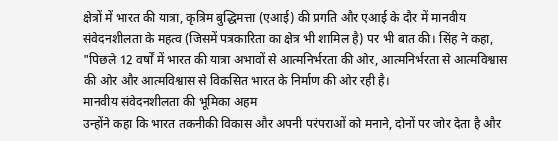क्षेत्रों में भारत की यात्रा, कृत्रिम बुद्धिमत्ता (एआई) की प्रगति और एआई के दौर में मानवीय संवेदनशीलता के महत्व (जिसमें पत्रकारिता का क्षेत्र भी शामिल है) पर भी बात की। सिंह ने कहा, "पिछले 12 वर्षों में भारत की यात्रा अभावों से आत्मनिर्भरता की ओर, आत्मनिर्भरता से आत्मविश्वास की ओर और आत्मविश्वास से विकसित भारत के निर्माण की ओर रही है।
मानवीय संवेदनशीलता की भूमिका अहम
उन्होंने कहा कि भारत तकनीकी विकास और अपनी परंपराओं को मनाने, दोनों पर जोर देता है और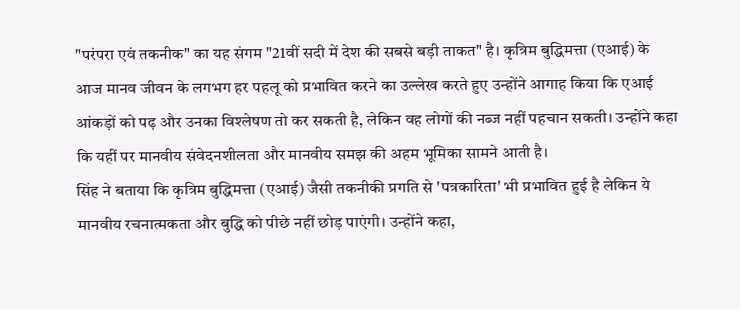"परंपरा एवं तकनीक" का यह संगम "21वीं सदी में देश की सबसे बड़ी ताकत" है। कृत्रिम बुद्धिमत्ता (एआई) के आज मानव जीवन के लगभग हर पहलू को प्रभावित करने का उल्लेख करते हुए उन्होंने आगाह किया कि एआई आंकड़ों को पढ़ और उनका विश्लेषण तो कर सकती है, लेकिन वह लोगों की नब्ज नहीं पहचान सकती। उन्होंने कहा कि यहीं पर मानवीय संवेदनशीलता और मानवीय समझ की अहम भूमिका सामने आती है।
सिंह ने बताया कि कृत्रिम बुद्धिमत्ता (एआई) जैसी तकनीकी प्रगति से 'पत्रकारिता' भी प्रभावित हुई है लेकिन ये मानवीय रचनात्मकता और बुद्धि को पीछे नहीं छोड़ पाएंगी। उन्होंने कहा,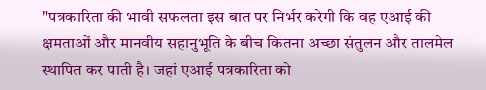"पत्रकारिता की भावी सफलता इस बात पर निर्भर करेगी कि वह एआई की क्षमताओं और मानवीय सहानुभूति के बीच कितना अच्छा संतुलन और तालमेल स्थापित कर पाती है। जहां एआई पत्रकारिता को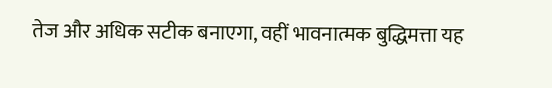तेज और अधिक सटीक बनाएगा, वहीं भावनात्मक बुद्धिमत्ता यह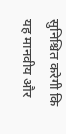सुनिश्चित करेगी कि यह मानवीय और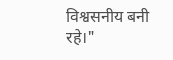विश्वसनीय बनी रहे।"